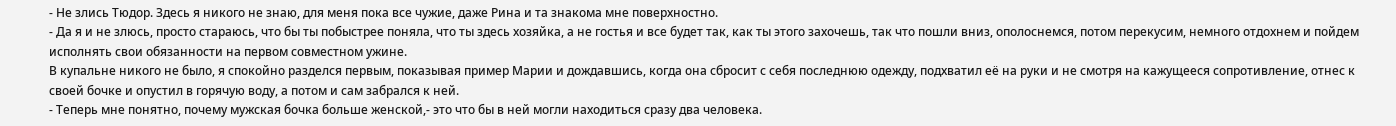- Не злись Тюдор. Здесь я никого не знаю, для меня пока все чужие, даже Рина и та знакома мне поверхностно.
- Да я и не злюсь, просто стараюсь, что бы ты побыстрее поняла, что ты здесь хозяйка, а не гостья и все будет так, как ты этого захочешь, так что пошли вниз, ополоснемся, потом перекусим, немного отдохнем и пойдем исполнять свои обязанности на первом совместном ужине.
В купальне никого не было, я спокойно разделся первым, показывая пример Марии и дождавшись, когда она сбросит с себя последнюю одежду, подхватил её на руки и не смотря на кажущееся сопротивление, отнес к своей бочке и опустил в горячую воду, а потом и сам забрался к ней.
- Теперь мне понятно, почему мужская бочка больше женской,- это что бы в ней могли находиться сразу два человека.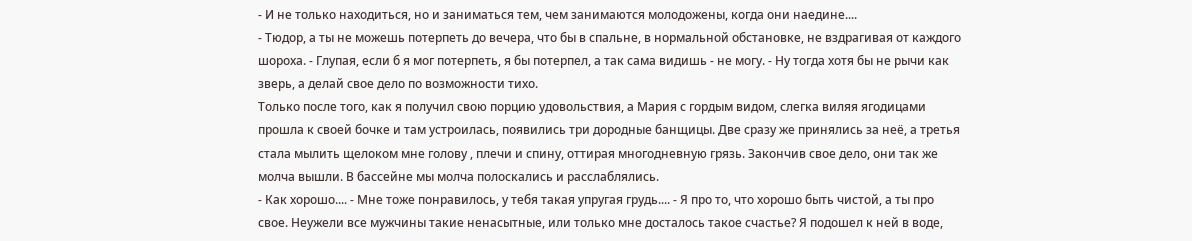- И не только находиться, но и заниматься тем, чем занимаются молодожены, когда они наедине....
- Тюдор, а ты не можешь потерпеть до вечера, что бы в спальне, в нормальной обстановке, не вздрагивая от каждого шороха. - Глупая, если б я мог потерпеть, я бы потерпел, а так сама видишь - не могу. - Ну тогда хотя бы не рычи как зверь, а делай свое дело по возможности тихо.
Только после того, как я получил свою порцию удовольствия, а Мария с гордым видом, слегка виляя ягодицами прошла к своей бочке и там устроилась, появились три дородные банщицы. Две сразу же принялись за неё, а третья стала мылить щелоком мне голову , плечи и спину, оттирая многодневную грязь. Закончив свое дело, они так же молча вышли. В бассейне мы молча полоскались и расслаблялись.
- Как хорошо.... - Мне тоже понравилось, у тебя такая упругая грудь.... - Я про то, что хорошо быть чистой, а ты про свое. Неужели все мужчины такие ненасытные, или только мне досталось такое счастье? Я подошел к ней в воде,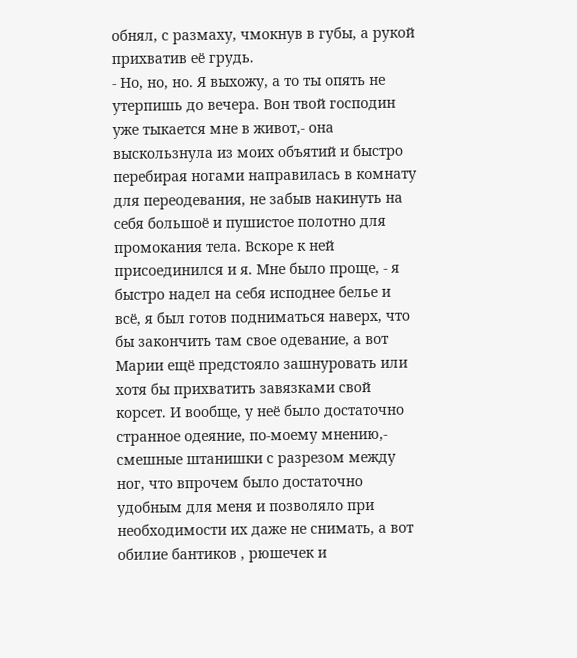обнял, с размаху, чмокнув в губы, а рукой прихватив её грудь.
- Но, но, но. Я выхожу, а то ты опять не утерпишь до вечера. Вон твой господин уже тыкается мне в живот,- она выскользнула из моих объятий и быстро перебирая ногами направилась в комнату для переодевания, не забыв накинуть на себя большоё и пушистое полотно для промокания тела. Вскоре к ней присоединился и я. Мне было проще, - я быстро надел на себя исподнее белье и всё, я был готов подниматься наверх, что бы закончить там свое одевание, а вот Марии ещё предстояло зашнуровать или хотя бы прихватить завязками свой корсет. И вообще, у неё было достаточно странное одеяние, по-моему мнению,- смешные штанишки с разрезом между ног, что впрочем было достаточно удобным для меня и позволяло при необходимости их даже не снимать, а вот обилие бантиков , рюшечек и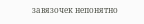завязочек непонятно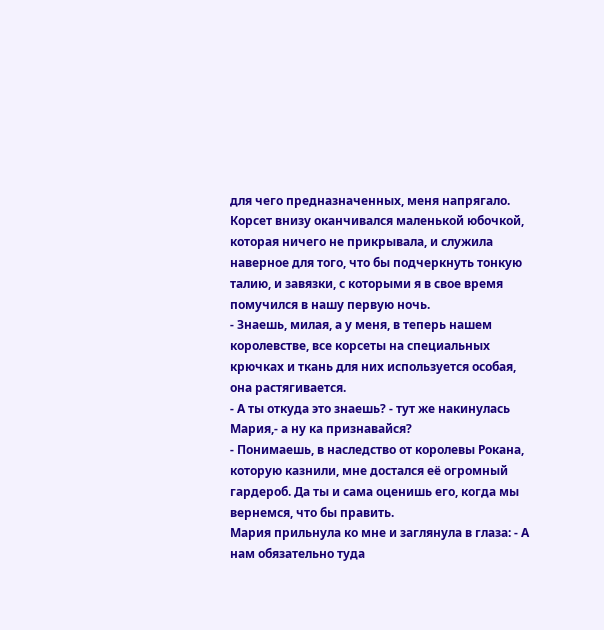для чего предназначенных, меня напрягало. Корсет внизу оканчивался маленькой юбочкой, которая ничего не прикрывала, и служила наверное для того, что бы подчеркнуть тонкую талию, и завязки, с которыми я в свое время помучился в нашу первую ночь.
- Знаешь, милая, а у меня, в теперь нашем королевстве, все корсеты на специальных крючках и ткань для них используется особая, она растягивается.
- А ты откуда это знаешь? - тут же накинулась Мария,- а ну ка признавайся?
- Понимаешь, в наследство от королевы Рокана, которую казнили, мне достался её огромный гардероб. Да ты и сама оценишь его, когда мы вернемся, что бы править.
Мария прильнула ко мне и заглянула в глаза: - А нам обязательно туда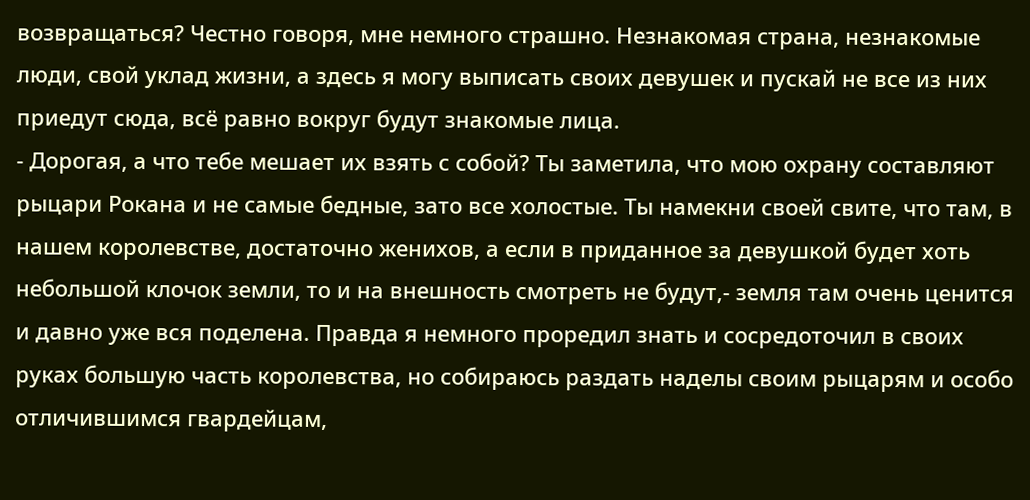возвращаться? Честно говоря, мне немного страшно. Незнакомая страна, незнакомые люди, свой уклад жизни, а здесь я могу выписать своих девушек и пускай не все из них приедут сюда, всё равно вокруг будут знакомые лица.
- Дорогая, а что тебе мешает их взять с собой? Ты заметила, что мою охрану составляют рыцари Рокана и не самые бедные, зато все холостые. Ты намекни своей свите, что там, в нашем королевстве, достаточно женихов, а если в приданное за девушкой будет хоть небольшой клочок земли, то и на внешность смотреть не будут,- земля там очень ценится и давно уже вся поделена. Правда я немного проредил знать и сосредоточил в своих руках большую часть королевства, но собираюсь раздать наделы своим рыцарям и особо отличившимся гвардейцам,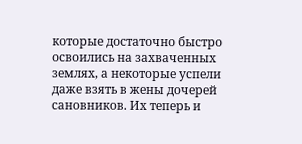которые достаточно быстро освоились на захваченных землях, а некоторые успели даже взять в жены дочерей сановников. Их теперь и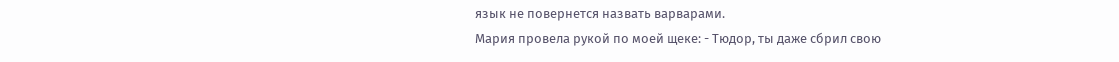язык не повернется назвать варварами.
Мария провела рукой по моей щеке: - Тюдор, ты даже сбрил свою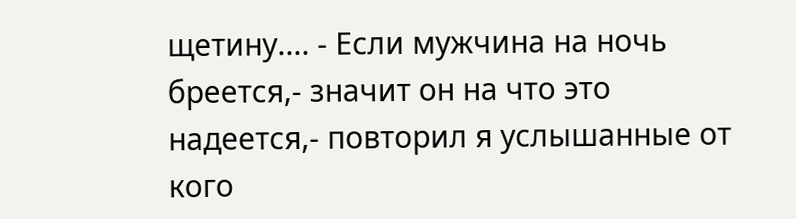щетину.... - Если мужчина на ночь бреется,- значит он на что это надеется,- повторил я услышанные от кого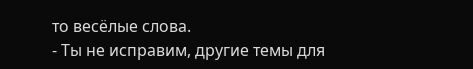то весёлые слова.
- Ты не исправим, другие темы для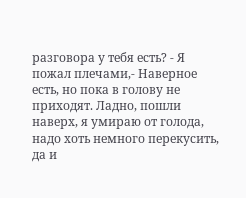разговора у тебя есть? - Я пожал плечами,- Наверное есть, но пока в голову не приходят. Ладно, пошли наверх, я умираю от голода, надо хоть немного перекусить, да и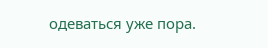одеваться уже пора.